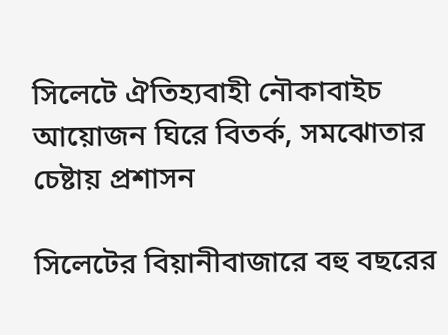সিলেটে ঐতিহ্যবাহী নৌকাবাইচ আয়োজন ঘিরে বিতর্ক, সমঝোতার চেষ্টায় প্রশাসন

সিলেটের বিয়ানীবাজারে বহু বছরের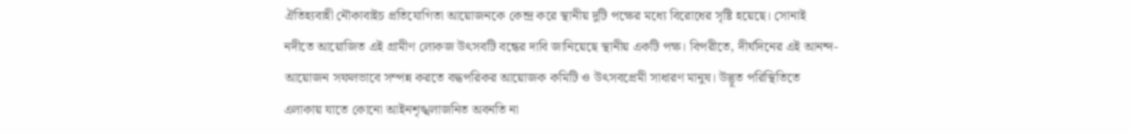ঐতিহ্যবাহী নৌকাবাইচ প্রতিযোগিতা আয়োজনকে কেন্দ্র করে স্থানীয় দুটি পক্ষের মধ্যে বিরোধের সৃষ্টি হয়েছে। সোনাই নদীতে আয়োজিত এই গ্রামীণ লোকজ উৎসবটি বন্ধের দাবি জানিয়েছে স্থানীয় একটি পক্ষ। বিপরীতে, দীর্ঘদিনের এই আনন্দ-আয়োজন সফলভাবে সম্পন্ন করতে বদ্ধপরিকর আয়োজক কমিটি ও উৎসবপ্রেমী সাধারণ মানুষ। উদ্ভূত পরিস্থিতিতে এলাকায় যাতে কোনো আইনশৃঙ্খলাজনিত অবনতি না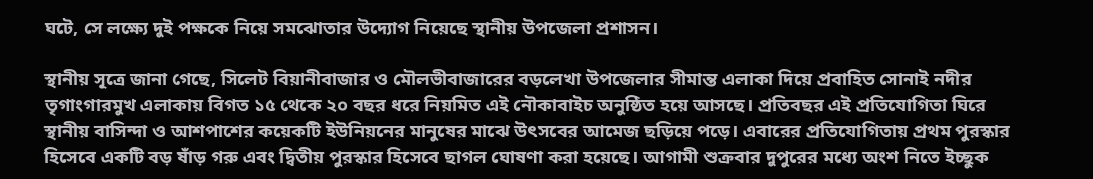ঘটে, সে লক্ষ্যে দুই পক্ষকে নিয়ে সমঝোতার উদ্যোগ নিয়েছে স্থানীয় উপজেলা প্রশাসন।

স্থানীয় সূত্রে জানা গেছে, সিলেট বিয়ানীবাজার ও মৌলভীবাজারের বড়লেখা উপজেলার সীমান্ত এলাকা দিয়ে প্রবাহিত সোনাই নদীর তৃগাংগারমুখ এলাকায় বিগত ১৫ থেকে ২০ বছর ধরে নিয়মিত এই নৌকাবাইচ অনুষ্ঠিত হয়ে আসছে। প্রতিবছর এই প্রতিযোগিতা ঘিরে স্থানীয় বাসিন্দা ও আশপাশের কয়েকটি ইউনিয়নের মানুষের মাঝে উৎসবের আমেজ ছড়িয়ে পড়ে। এবারের প্রতিযোগিতায় প্রথম পুরস্কার হিসেবে একটি বড় ষাঁড় গরু এবং দ্বিতীয় পুরস্কার হিসেবে ছাগল ঘোষণা করা হয়েছে। আগামী শুক্রবার দুপুরের মধ্যে অংশ নিতে ইচ্ছুক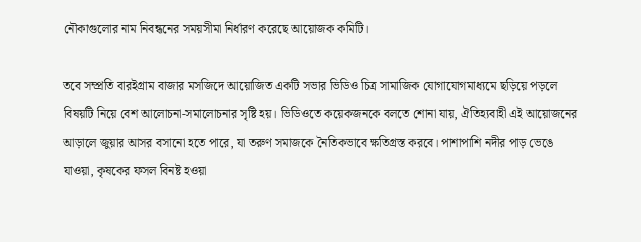নৌকাগুলোর নাম নিবন্ধনের সময়সীমা নির্ধারণ করেছে আয়োজক কমিটি।

তবে সম্প্রতি বারইগ্রাম বাজার মসজিদে আয়োজিত একটি সভার ভিডিও চিত্র সামাজিক যোগাযোগমাধ্যমে ছড়িয়ে পড়লে বিষয়টি নিয়ে বেশ আলোচনা-সমালোচনার সৃষ্টি হয়। ভিডিওতে কয়েকজনকে বলতে শোনা যায়, ঐতিহ্যবাহী এই আয়োজনের আড়ালে জুয়ার আসর বসানো হতে পারে, যা তরুণ সমাজকে নৈতিকভাবে ক্ষতিগ্রস্ত করবে। পাশাপাশি নদীর পাড় ভেঙে যাওয়া, কৃষকের ফসল বিনষ্ট হওয়া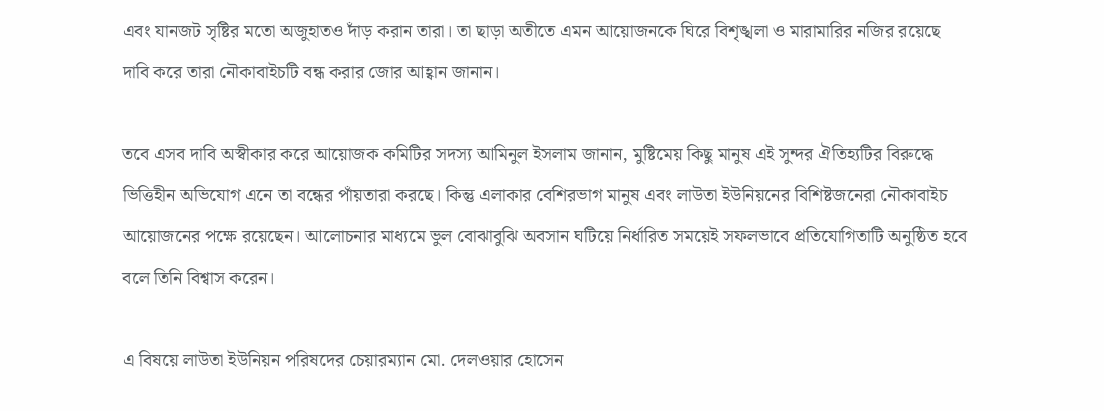এবং যানজট সৃষ্টির মতো অজুহাতও দাঁড় করান তারা। তা ছাড়া অতীতে এমন আয়োজনকে ঘিরে বিশৃঙ্খলা ও মারামারির নজির রয়েছে দাবি করে তারা নৌকাবাইচটি বন্ধ করার জোর আহ্বান জানান।

তবে এসব দাবি অস্বীকার করে আয়োজক কমিটির সদস্য আমিনুল ইসলাম জানান, মুষ্টিমেয় কিছু মানুষ এই সুন্দর ঐতিহ্যটির বিরুদ্ধে ভিত্তিহীন অভিযোগ এনে তা বন্ধের পাঁয়তারা করছে। কিন্তু এলাকার বেশিরভাগ মানুষ এবং লাউতা ইউনিয়নের বিশিষ্টজনেরা নৌকাবাইচ আয়োজনের পক্ষে রয়েছেন। আলোচনার মাধ্যমে ভুল বোঝাবুঝি অবসান ঘটিয়ে নির্ধারিত সময়েই সফলভাবে প্রতিযোগিতাটি অনুষ্ঠিত হবে বলে তিনি বিশ্বাস করেন।

এ বিষয়ে লাউতা ইউনিয়ন পরিষদের চেয়ারম্যান মো. দেলওয়ার হোসেন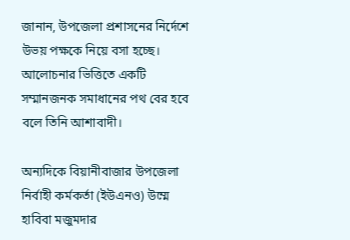জানান, উপজেলা প্রশাসনের নির্দেশে উভয় পক্ষকে নিয়ে বসা হচ্ছে। আলোচনার ভিত্তিতে একটি সম্মানজনক সমাধানের পথ বের হবে বলে তিনি আশাবাদী।

অন্যদিকে বিয়ানীবাজার উপজেলা নির্বাহী কর্মকর্তা (ইউএনও) উম্মে হাবিবা মজুমদার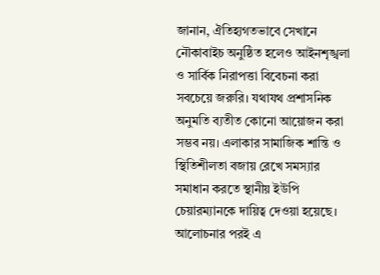জানান, ঐতিহ্যগতভাবে সেখানে নৌকাবাইচ অনুষ্ঠিত হলেও আইনশৃঙ্খলা ও সার্বিক নিরাপত্তা বিবেচনা করা সবচেয়ে জরুরি। যথাযথ প্রশাসনিক অনুমতি ব্যতীত কোনো আয়োজন করা সম্ভব নয়। এলাকার সামাজিক শান্তি ও স্থিতিশীলতা বজায় রেখে সমস্যার সমাধান করতে স্থানীয় ইউপি চেয়ারম্যানকে দায়িত্ব দেওয়া হয়েছে। আলোচনার পরই এ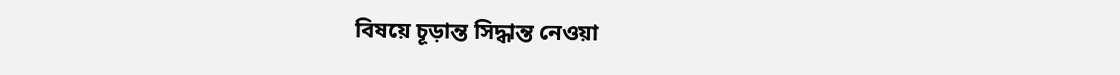বিষয়ে চূড়ান্ত সিদ্ধান্ত নেওয়া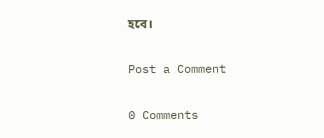হবে।

Post a Comment

0 Comments